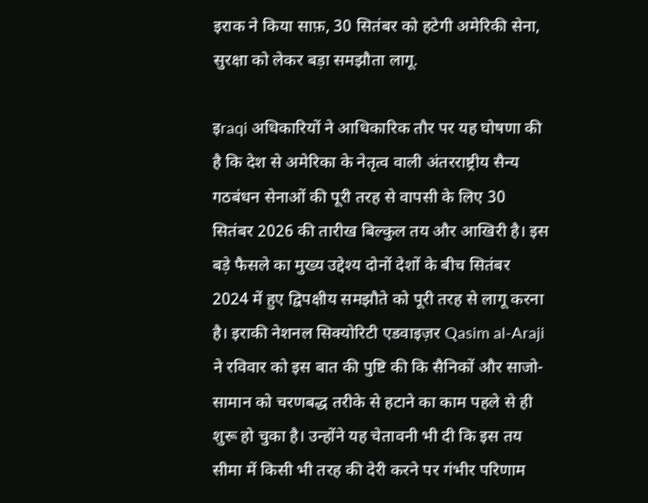इराक ने किया साफ़, 30 सितंबर को हटेगी अमेरिकी सेना, सुरक्षा को लेकर बड़ा समझौता लागू.

इraqi अधिकारियों ने आधिकारिक तौर पर यह घोषणा की है कि देश से अमेरिका के नेतृत्व वाली अंतरराष्ट्रीय सैन्य गठबंधन सेनाओं की पूरी तरह से वापसी के लिए 30 सितंबर 2026 की तारीख बिल्कुल तय और आखिरी है। इस बड़े फैसले का मुख्य उद्देश्य दोनों देशों के बीच सितंबर 2024 में हुए द्विपक्षीय समझौते को पूरी तरह से लागू करना है। इराकी नेशनल सिक्योरिटी एडवाइज़र Qasim al-Araji ने रविवार को इस बात की पुष्टि की कि सैनिकों और साजो-सामान को चरणबद्ध तरीके से हटाने का काम पहले से ही शुरू हो चुका है। उन्होंने यह चेतावनी भी दी कि इस तय सीमा में किसी भी तरह की देरी करने पर गंभीर परिणाम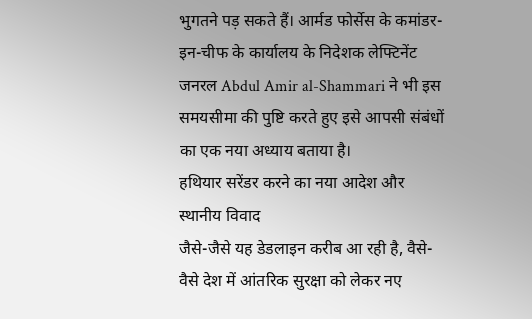भुगतने पड़ सकते हैं। आर्मड फोर्सेस के कमांडर-इन-चीफ के कार्यालय के निदेशक लेफ्टिनेंट जनरल Abdul Amir al-Shammari ने भी इस समयसीमा की पुष्टि करते हुए इसे आपसी संबंधों का एक नया अध्याय बताया है।
हथियार सरेंडर करने का नया आदेश और स्थानीय विवाद
जैसे-जैसे यह डेडलाइन करीब आ रही है, वैसे-वैसे देश में आंतरिक सुरक्षा को लेकर नए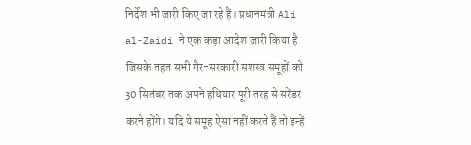निर्देश भी जारी किए जा रहे हैं। प्रधानमंत्री Ali al-Zaidi ने एक कड़ा आदेश जारी किया है जिसके तहत सभी गैर-सरकारी सशस्त्र समूहों को 30 सितंबर तक अपने हथियार पूरी तरह से सरेंडर करने होंगे। यदि ये समूह ऐसा नहीं करते हैं तो इन्हें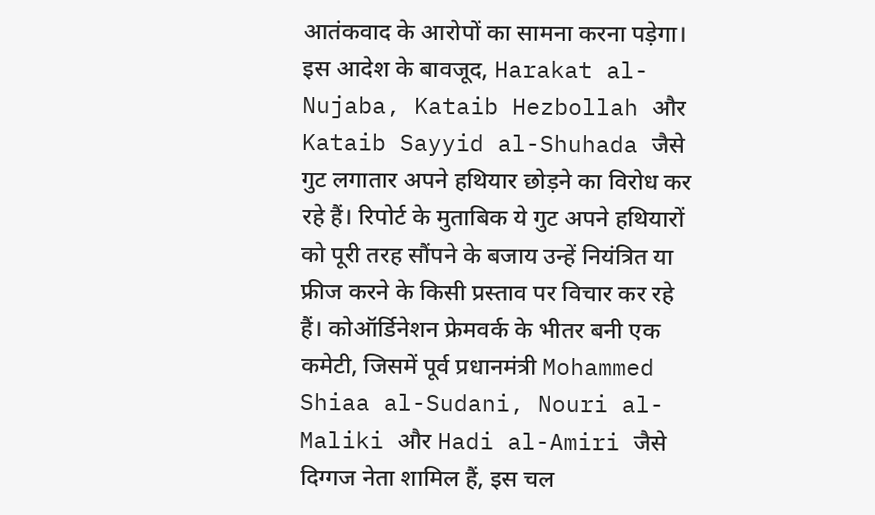आतंकवाद के आरोपों का सामना करना पड़ेगा। इस आदेश के बावजूद, Harakat al-Nujaba, Kataib Hezbollah और Kataib Sayyid al-Shuhada जैसे गुट लगातार अपने हथियार छोड़ने का विरोध कर रहे हैं। रिपोर्ट के मुताबिक ये गुट अपने हथियारों को पूरी तरह सौंपने के बजाय उन्हें नियंत्रित या फ्रीज करने के किसी प्रस्ताव पर विचार कर रहे हैं। कोऑर्डिनेशन फ्रेमवर्क के भीतर बनी एक कमेटी, जिसमें पूर्व प्रधानमंत्री Mohammed Shiaa al-Sudani, Nouri al-Maliki और Hadi al-Amiri जैसे दिग्गज नेता शामिल हैं, इस चल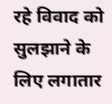रहे विवाद को सुलझाने के लिए लगातार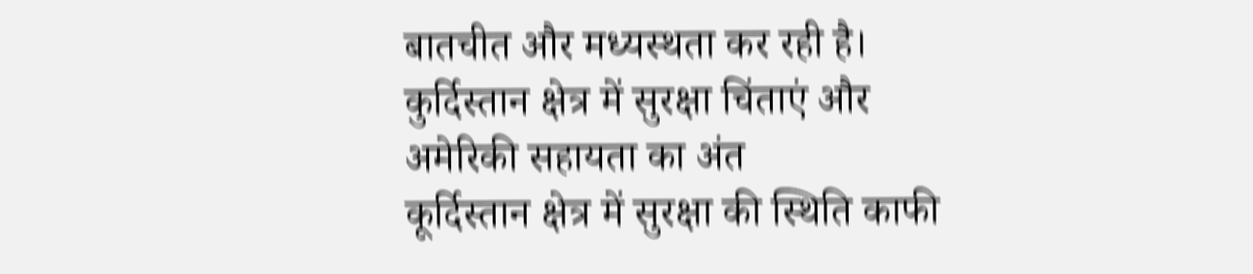बातचीत और मध्यस्थता कर रही है।
कुर्दिस्तान क्षेत्र में सुरक्षा चिंताएं और अमेरिकी सहायता का अंत
कूर्दिस्तान क्षेत्र में सुरक्षा की स्थिति काफी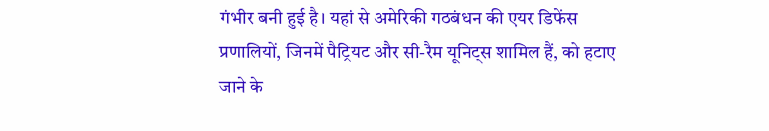गंभीर बनी हुई है। यहां से अमेरिकी गठबंधन की एयर डिफेंस प्रणालियों, जिनमें पैट्रियट और सी-रैम यूनिट्स शामिल हैं, को हटाए जाने के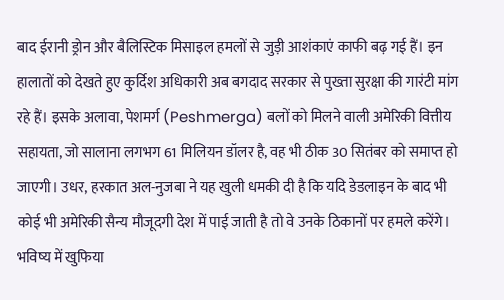बाद ईरानी ड्रोन और बैलिस्टिक मिसाइल हमलों से जुड़ी आशंकाएं काफी बढ़ गई हैं। इन हालातों को देखते हुए कुर्दिश अधिकारी अब बगदाद सरकार से पुख्ता सुरक्षा की गारंटी मांग रहे हैं। इसके अलावा, पेशमर्ग (Peshmerga) बलों को मिलने वाली अमेरिकी वित्तीय सहायता, जो सालाना लगभग 61 मिलियन डॉलर है, वह भी ठीक 30 सितंबर को समाप्त हो जाएगी। उधर, हरकात अल-नुजबा ने यह खुली धमकी दी है कि यदि डेडलाइन के बाद भी कोई भी अमेरिकी सैन्य मौजूदगी देश में पाई जाती है तो वे उनके ठिकानों पर हमले करेंगे।
भविष्य में खुफिया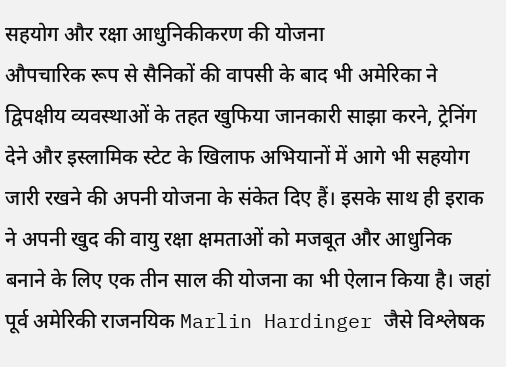सहयोग और रक्षा आधुनिकीकरण की योजना
औपचारिक रूप से सैनिकों की वापसी के बाद भी अमेरिका ने द्विपक्षीय व्यवस्थाओं के तहत खुफिया जानकारी साझा करने, ट्रेनिंग देने और इस्लामिक स्टेट के खिलाफ अभियानों में आगे भी सहयोग जारी रखने की अपनी योजना के संकेत दिए हैं। इसके साथ ही इराक ने अपनी खुद की वायु रक्षा क्षमताओं को मजबूत और आधुनिक बनाने के लिए एक तीन साल की योजना का भी ऐलान किया है। जहां पूर्व अमेरिकी राजनयिक Marlin Hardinger जैसे विश्लेषक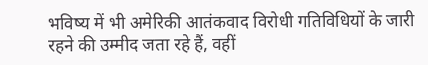भविष्य में भी अमेरिकी आतंकवाद विरोधी गतिविधियों के जारी रहने की उम्मीद जता रहे हैं, वहीं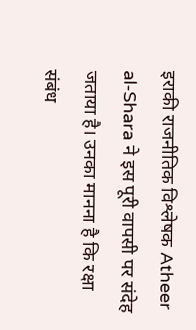इराकी राजनीतिक विश्लेषक Atheer al-Shara ने इस पूरी वापसी पर संदेह जताया है। उनका मानना है कि रक्षा संबंध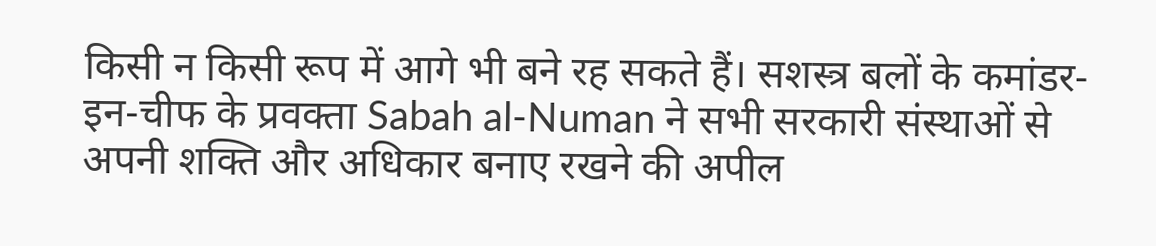किसी न किसी रूप में आगे भी बने रह सकते हैं। सशस्त्र बलों के कमांडर-इन-चीफ के प्रवक्ता Sabah al-Numan ने सभी सरकारी संस्थाओं से अपनी शक्ति और अधिकार बनाए रखने की अपील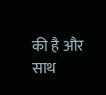की है और साथ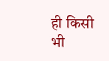ही किसी भी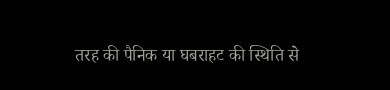तरह की पैनिक या घबराहट की स्थिति से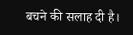बचने की सलाह दी है।